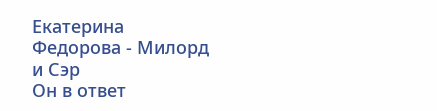Екатерина Федорова - Милорд и Сэр
Он в ответ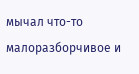мычал что-то малоразборчивое и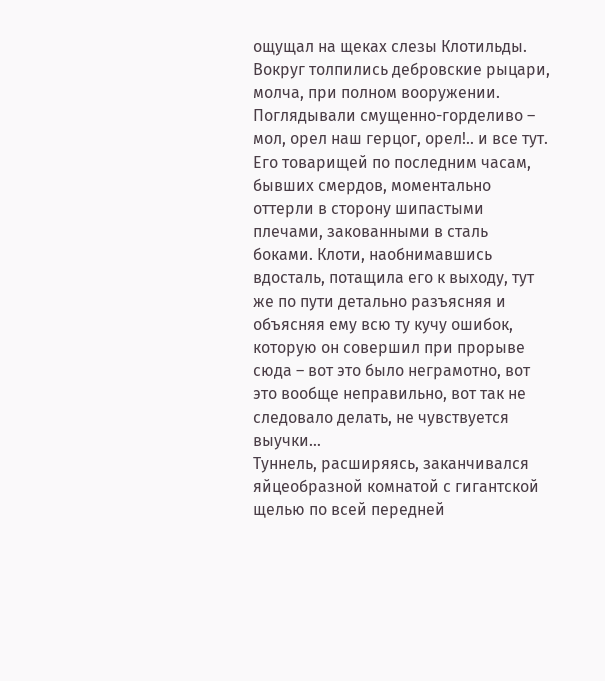ощущал на щеках слезы Клотильды.
Вокруг толпились дебровские рыцари, молча, при полном вооружении. Поглядывали смущенно-горделиво – мол, орел наш герцог, орел!.. и все тут. Его товарищей по последним часам, бывших смердов, моментально оттерли в сторону шипастыми плечами, закованными в сталь боками. Клоти, наобнимавшись вдосталь, потащила его к выходу, тут же по пути детально разъясняя и объясняя ему всю ту кучу ошибок, которую он совершил при прорыве сюда – вот это было неграмотно, вот это вообще неправильно, вот так не следовало делать, не чувствуется выучки…
Туннель, расширяясь, заканчивался яйцеобразной комнатой с гигантской щелью по всей передней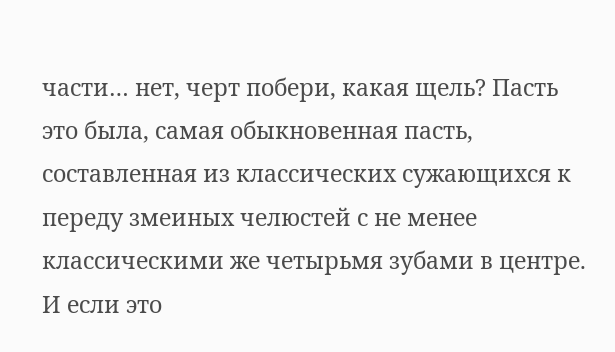части… нет, черт побери, какая щель? Пасть это была, самая обыкновенная пасть, составленная из классических сужающихся к переду змеиных челюстей с не менее классическими же четырьмя зубами в центре. И если это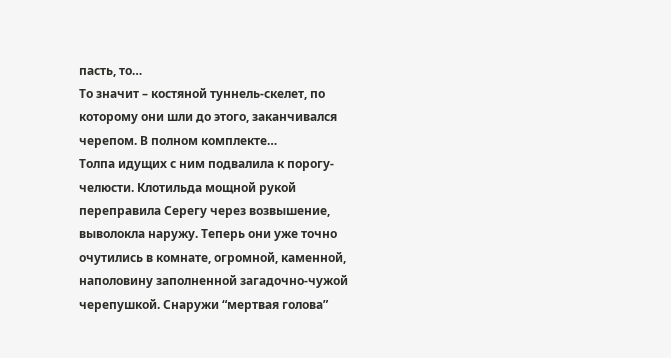пасть, то…
То значит – костяной туннель-скелет, по которому они шли до этого, заканчивался черепом. В полном комплекте…
Толпа идущих с ним подвалила к порогу-челюсти. Клотильда мощной рукой переправила Серегу через возвышение, выволокла наружу. Теперь они уже точно очутились в комнате, огромной, каменной, наполовину заполненной загадочно-чужой черепушкой. Снаружи “мертвая голова”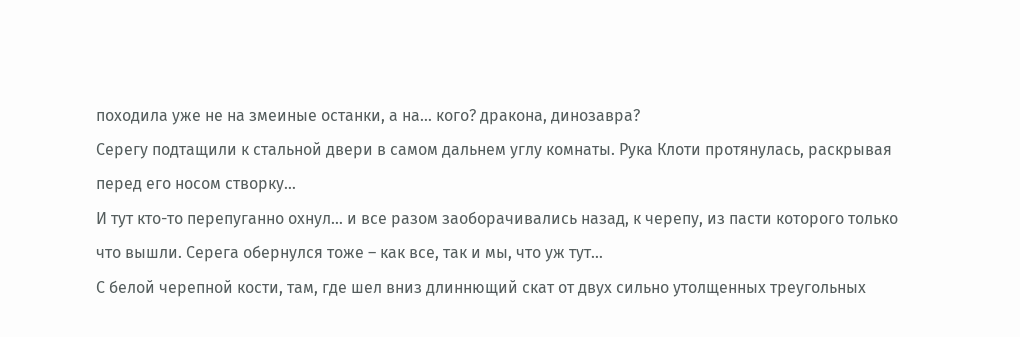походила уже не на змеиные останки, а на… кого? дракона, динозавра?
Серегу подтащили к стальной двери в самом дальнем углу комнаты. Рука Клоти протянулась, раскрывая перед его носом створку…
И тут кто-то перепуганно охнул… и все разом заоборачивались назад, к черепу, из пасти которого только что вышли. Серега обернулся тоже – как все, так и мы, что уж тут…
С белой черепной кости, там, где шел вниз длиннющий скат от двух сильно утолщенных треугольных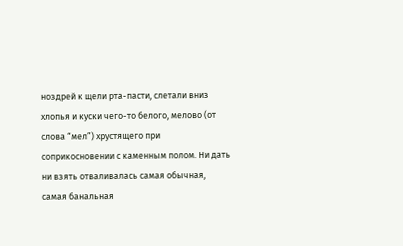ноздрей к щели рта-пасти, слетали вниз хлопья и куски чего-то белого, мелово (от слова “мел”) хрустящего при соприкосновении с каменным полом. Ни дать ни взять отваливалась самая обычная, самая банальная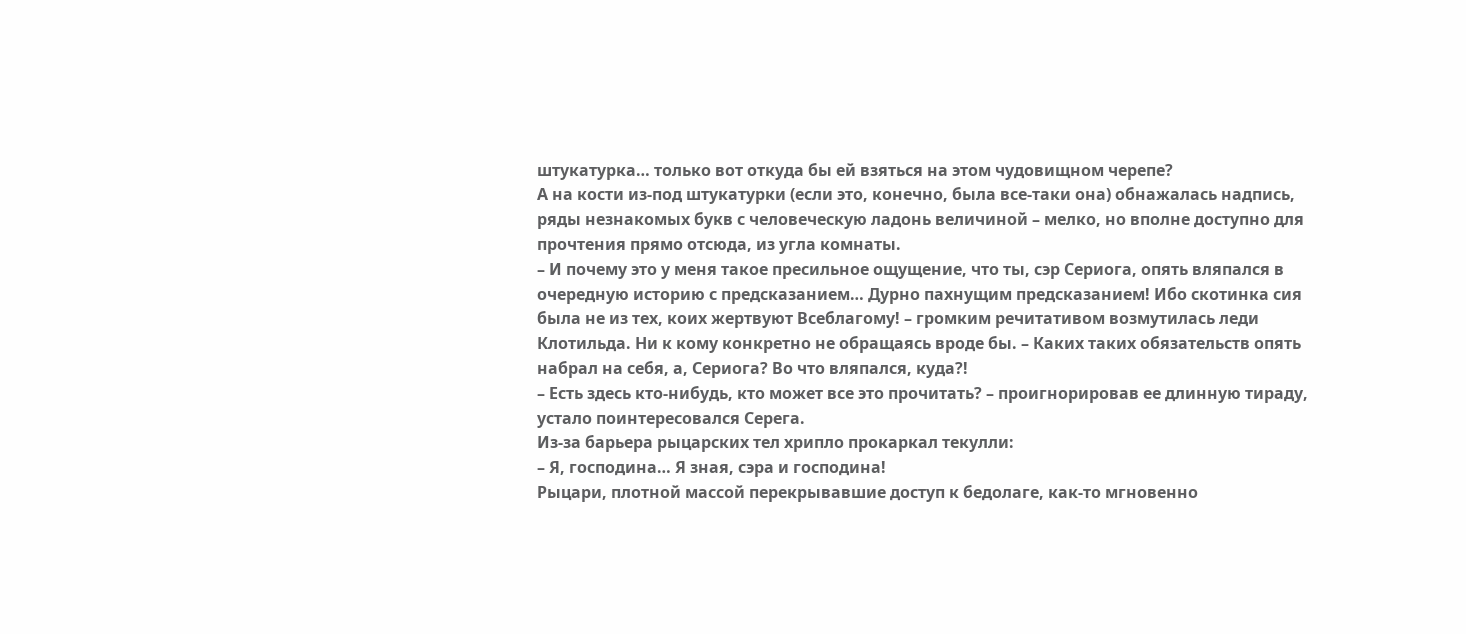штукатурка… только вот откуда бы ей взяться на этом чудовищном черепе?
А на кости из-под штукатурки (если это, конечно, была все-таки она) обнажалась надпись, ряды незнакомых букв с человеческую ладонь величиной – мелко, но вполне доступно для прочтения прямо отсюда, из угла комнаты.
– И почему это у меня такое пресильное ощущение, что ты, сэр Сериога, опять вляпался в очередную историю с предсказанием… Дурно пахнущим предсказанием! Ибо скотинка сия была не из тех, коих жертвуют Всеблагому! – громким речитативом возмутилась леди Клотильда. Ни к кому конкретно не обращаясь вроде бы. – Каких таких обязательств опять набрал на себя, а, Сериога? Во что вляпался, куда?!
– Есть здесь кто-нибудь, кто может все это прочитать? – проигнорировав ее длинную тираду, устало поинтересовался Серега.
Из-за барьера рыцарских тел хрипло прокаркал текулли:
– Я, господина… Я зная, сэра и господина!
Рыцари, плотной массой перекрывавшие доступ к бедолаге, как-то мгновенно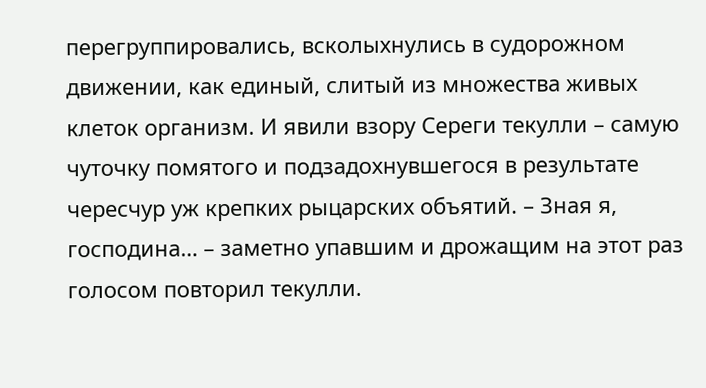перегруппировались, всколыхнулись в судорожном движении, как единый, слитый из множества живых клеток организм. И явили взору Сереги текулли – самую чуточку помятого и подзадохнувшегося в результате чересчур уж крепких рыцарских объятий. – Зная я, господина… – заметно упавшим и дрожащим на этот раз голосом повторил текулли.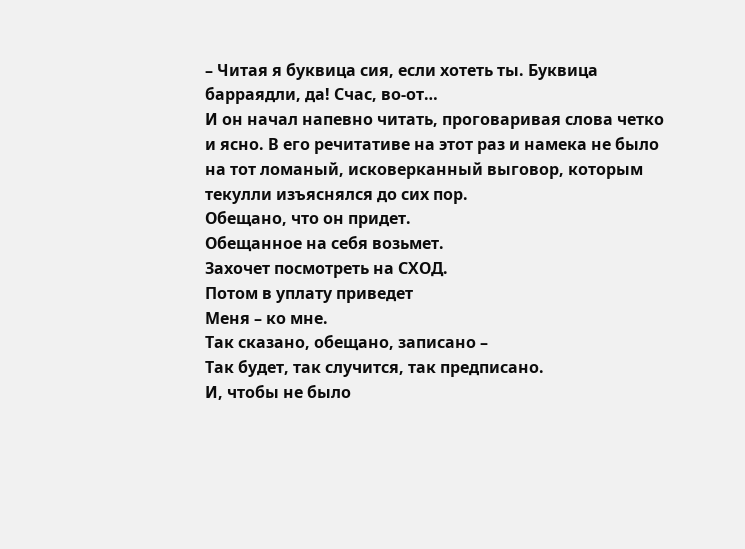– Читая я буквица сия, если хотеть ты. Буквица барраядли, да! Счас, во-от…
И он начал напевно читать, проговаривая слова четко и ясно. В его речитативе на этот раз и намека не было на тот ломаный, исковерканный выговор, которым текулли изъяснялся до сих пор.
Обещано, что он придет.
Обещанное на себя возьмет.
Захочет посмотреть на СХОД.
Потом в уплату приведет
Меня – ко мне.
Так сказано, обещано, записано –
Так будет, так случится, так предписано.
И, чтобы не было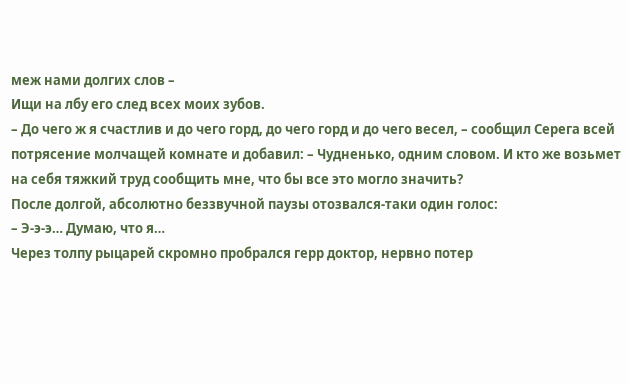меж нами долгих слов –
Ищи на лбу его след всех моих зубов.
– До чего ж я счастлив и до чего горд, до чего горд и до чего весел, – сообщил Серега всей потрясение молчащей комнате и добавил: – Чудненько, одним словом. И кто же возьмет на себя тяжкий труд сообщить мне, что бы все это могло значить?
После долгой, абсолютно беззвучной паузы отозвался-таки один голос:
– Э-э-э… Думаю, что я…
Через толпу рыцарей скромно пробрался герр доктор, нервно потер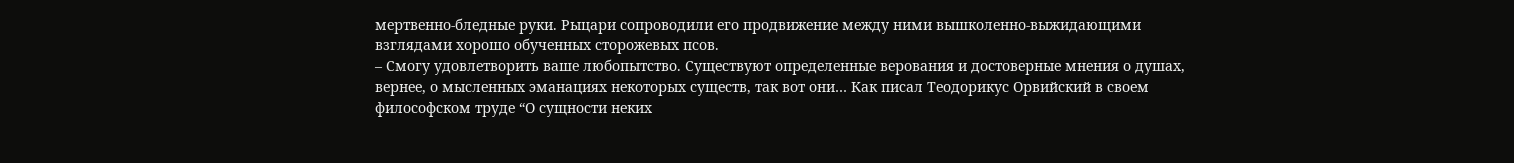мертвенно-бледные руки. Рыцари сопроводили его продвижение между ними вышколенно-выжидающими взглядами хорошо обученных сторожевых псов.
– Смогу удовлетворить ваше любопытство. Существуют определенные верования и достоверные мнения о душах, вернее, о мысленных эманациях некоторых существ, так вот они… Как писал Теодорикус Орвийский в своем философском труде “О сущности неких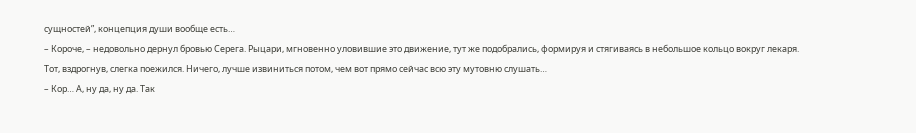сущностей”, концепция души вообще есть…
– Короче, – недовольно дернул бровью Серега. Рыцари, мгновенно уловившие это движение, тут же подобрались, формируя и стягиваясь в небольшое кольцо вокруг лекаря.
Тот, вздрогнув, слегка поежился. Ничего, лучше извиниться потом, чем вот прямо сейчас всю эту мутовню слушать…
– Кор… А, ну да, ну да. Так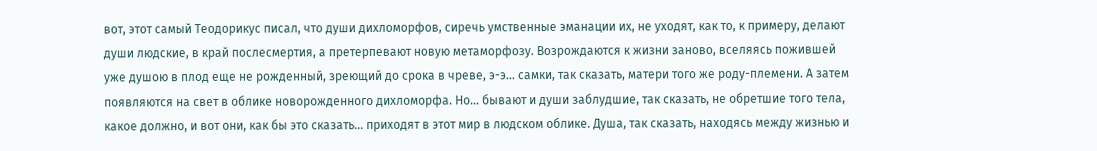вот, этот самый Теодорикус писал, что души дихломорфов, сиречь умственные эманации их, не уходят, как то, к примеру, делают души людские, в край послесмертия, а претерпевают новую метаморфозу. Возрождаются к жизни заново, вселяясь пожившей уже душою в плод еще не рожденный, зреющий до срока в чреве, э-э… самки, так сказать, матери того же роду-племени. А затем появляются на свет в облике новорожденного дихломорфа. Но… бывают и души заблудшие, так сказать, не обретшие того тела, какое должно, и вот они, как бы это сказать… приходят в этот мир в людском облике. Душа, так сказать, находясь между жизнью и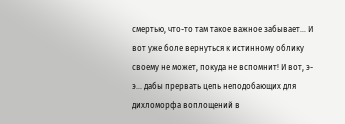смертью, что-то там такое важное забывает… И вот уже боле вернуться к истинному облику своему не может, покуда не вспомнит! И вот, э-э… дабы прервать цепь неподобающих для дихломорфа воплощений в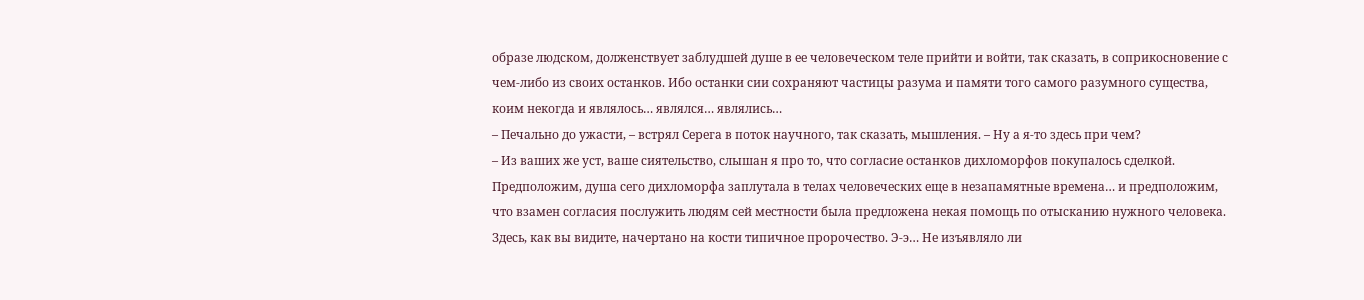образе людском, долженствует заблудшей душе в ее человеческом теле прийти и войти, так сказать, в соприкосновение с чем-либо из своих останков. Ибо останки сии сохраняют частицы разума и памяти того самого разумного существа, коим некогда и являлось… являлся… являлись…
– Печально до ужасти, – встрял Серега в поток научного, так сказать, мышления. – Ну а я-то здесь при чем?
– Из ваших же уст, ваше сиятельство, слышан я про то, что согласие останков дихломорфов покупалось сделкой. Предположим, душа сего дихломорфа заплутала в телах человеческих еще в незапамятные времена… и предположим, что взамен согласия послужить людям сей местности была предложена некая помощь по отысканию нужного человека. Здесь, как вы видите, начертано на кости типичное пророчество. Э-э… Не изъявляло ли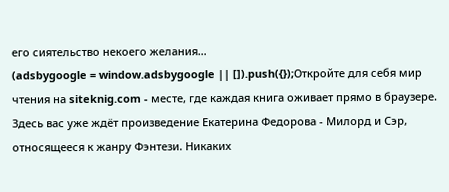его сиятельство некоего желания…
(adsbygoogle = window.adsbygoogle || []).push({});Откройте для себя мир чтения на siteknig.com - месте, где каждая книга оживает прямо в браузере. Здесь вас уже ждёт произведение Екатерина Федорова - Милорд и Сэр, относящееся к жанру Фэнтези. Никаких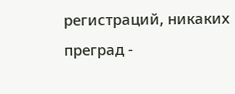регистраций, никаких преград -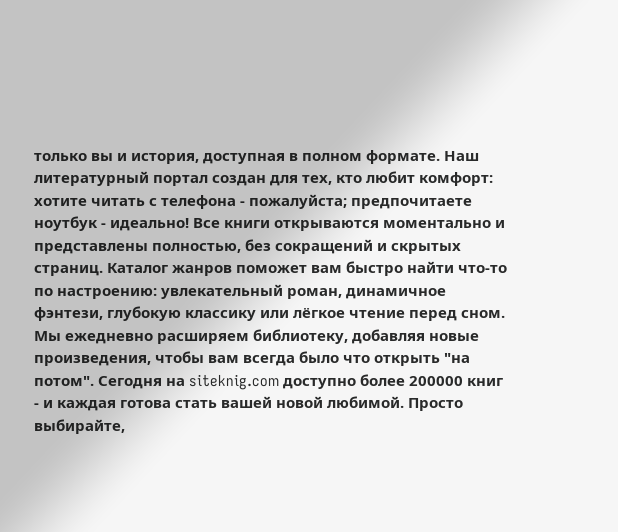только вы и история, доступная в полном формате. Наш литературный портал создан для тех, кто любит комфорт: хотите читать с телефона - пожалуйста; предпочитаете ноутбук - идеально! Все книги открываются моментально и представлены полностью, без сокращений и скрытых страниц. Каталог жанров поможет вам быстро найти что-то по настроению: увлекательный роман, динамичное фэнтези, глубокую классику или лёгкое чтение перед сном. Мы ежедневно расширяем библиотеку, добавляя новые произведения, чтобы вам всегда было что открыть "на потом". Сегодня на siteknig.com доступно более 200000 книг - и каждая готова стать вашей новой любимой. Просто выбирайте,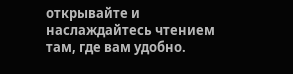открывайте и наслаждайтесь чтением там, где вам удобно.